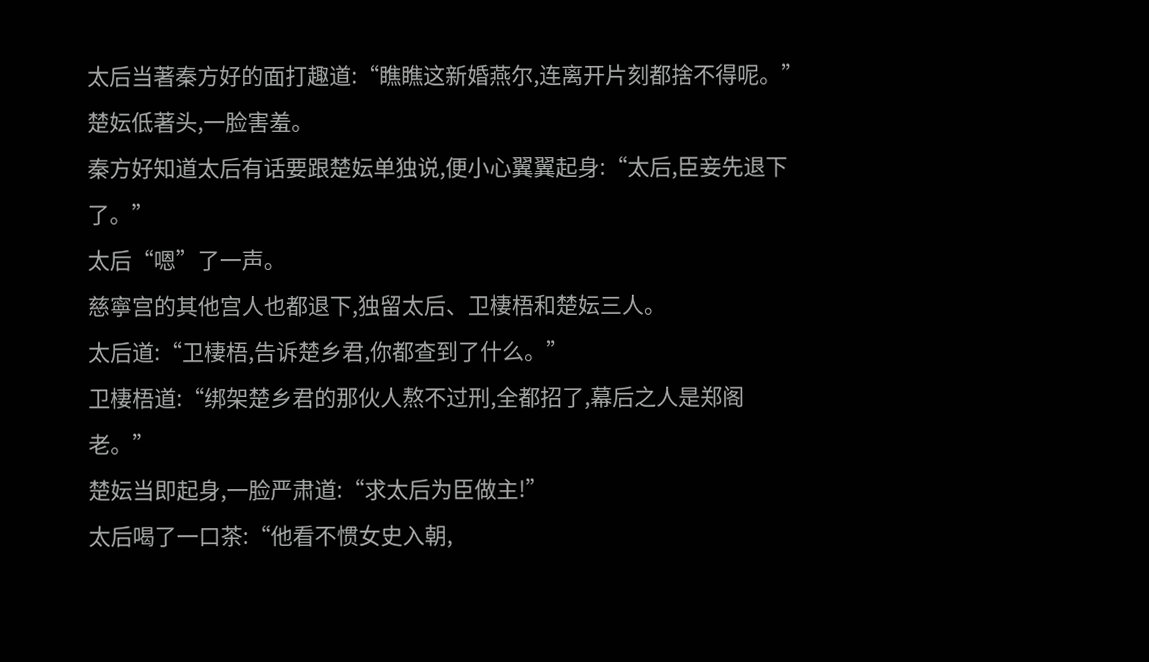太后当著秦方好的面打趣道:“瞧瞧这新婚燕尔,连离开片刻都捨不得呢。”
楚妘低著头,一脸害羞。
秦方好知道太后有话要跟楚妘单独说,便小心翼翼起身:“太后,臣妾先退下了。”
太后“嗯”了一声。
慈寧宫的其他宫人也都退下,独留太后、卫棲梧和楚妘三人。
太后道:“卫棲梧,告诉楚乡君,你都查到了什么。”
卫棲梧道:“绑架楚乡君的那伙人熬不过刑,全都招了,幕后之人是郑阁老。”
楚妘当即起身,一脸严肃道:“求太后为臣做主!”
太后喝了一口茶:“他看不惯女史入朝,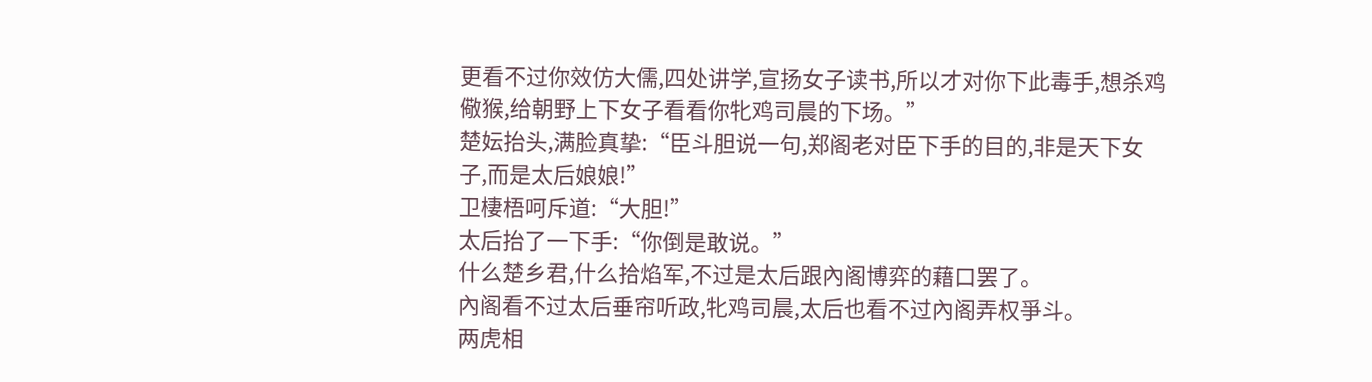更看不过你效仿大儒,四处讲学,宣扬女子读书,所以才对你下此毒手,想杀鸡儆猴,给朝野上下女子看看你牝鸡司晨的下场。”
楚妘抬头,满脸真挚:“臣斗胆说一句,郑阁老对臣下手的目的,非是天下女子,而是太后娘娘!”
卫棲梧呵斥道:“大胆!”
太后抬了一下手:“你倒是敢说。”
什么楚乡君,什么拾焰军,不过是太后跟內阁博弈的藉口罢了。
內阁看不过太后垂帘听政,牝鸡司晨,太后也看不过內阁弄权爭斗。
两虎相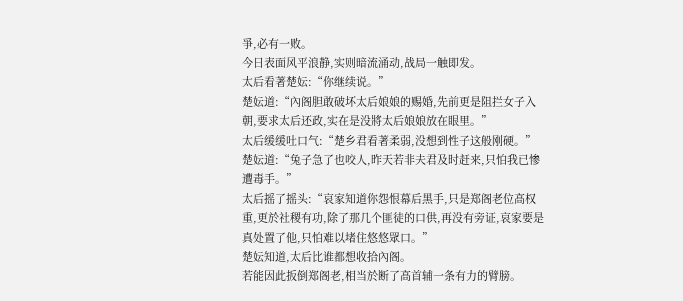爭,必有一败。
今日表面风平浪静,实则暗流涌动,战局一触即发。
太后看著楚妘:“你继续说。”
楚妘道:“內阁胆敢破坏太后娘娘的赐婚,先前更是阻拦女子入朝,要求太后还政,实在是没將太后娘娘放在眼里。”
太后缓缓吐口气:“楚乡君看著柔弱,没想到性子这般刚硬。”
楚妘道:“兔子急了也咬人,昨天若非夫君及时赶来,只怕我已惨遭毒手。”
太后摇了摇头:“哀家知道你怨恨幕后黑手,只是郑阁老位高权重,更於社稷有功,除了那几个匪徒的口供,再没有旁证,哀家要是真处置了他,只怕难以堵住悠悠眾口。”
楚妘知道,太后比谁都想收拾內阁。
若能因此扳倒郑阁老,相当於断了高首辅一条有力的臂膀。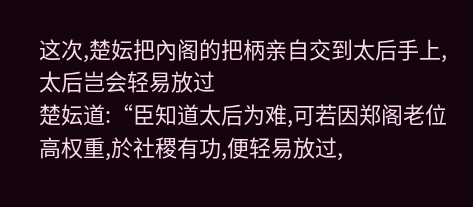这次,楚妘把內阁的把柄亲自交到太后手上,太后岂会轻易放过
楚妘道:“臣知道太后为难,可若因郑阁老位高权重,於社稷有功,便轻易放过,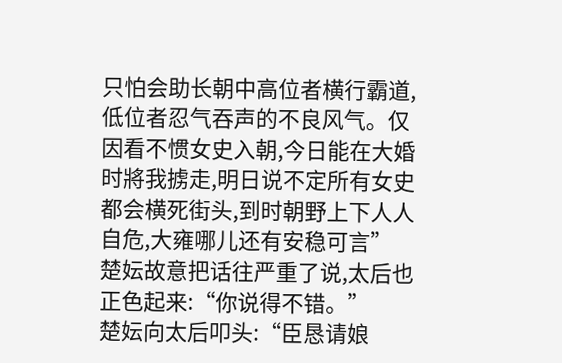只怕会助长朝中高位者横行霸道,低位者忍气吞声的不良风气。仅因看不惯女史入朝,今日能在大婚时將我掳走,明日说不定所有女史都会横死街头,到时朝野上下人人自危,大雍哪儿还有安稳可言”
楚妘故意把话往严重了说,太后也正色起来:“你说得不错。”
楚妘向太后叩头:“臣恳请娘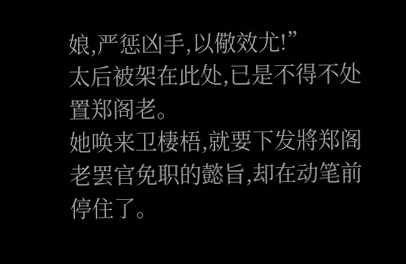娘,严惩凶手,以儆效尤!”
太后被架在此处,已是不得不处置郑阁老。
她唤来卫棲梧,就要下发將郑阁老罢官免职的懿旨,却在动笔前停住了。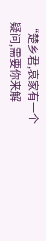“楚乡君,哀家有一个疑问,需要你来解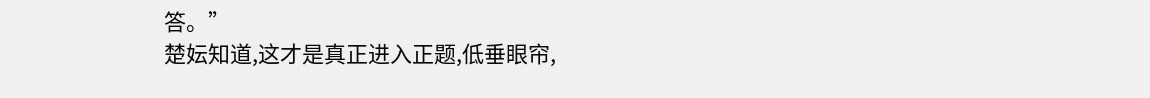答。”
楚妘知道,这才是真正进入正题,低垂眼帘,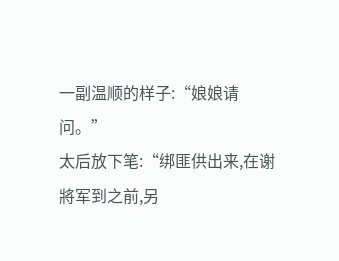一副温顺的样子:“娘娘请问。”
太后放下笔:“绑匪供出来,在谢將军到之前,另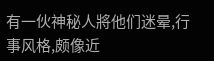有一伙神秘人將他们迷晕,行事风格,颇像近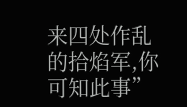来四处作乱的拾焰军,你可知此事”